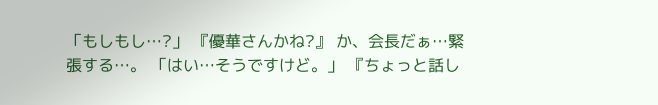「もしもし…?」 『優華さんかね?』 か、会長だぁ…緊張する…。 「はい…そうですけど。」 『ちょっと話し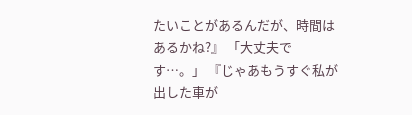たいことがあるんだが、時間はあるかね?』 「大丈夫です…。」 『じゃあもうすぐ私が出した車が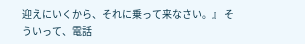迎えにいくから、それに乗って来なさい。』 そういって、電話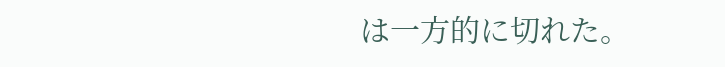は一方的に切れた。